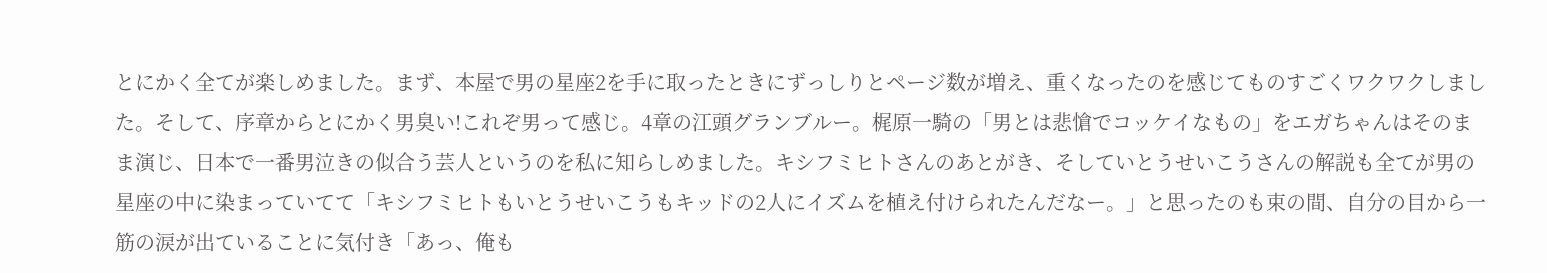とにかく全てが楽しめました。まず、本屋で男の星座2を手に取ったときにずっしりとページ数が増え、重くなったのを感じてものすごくワクワクしました。そして、序章からとにかく男臭い!これぞ男って感じ。4章の江頭グランブルー。梶原一騎の「男とは悲愴でコッケイなもの」をエガちゃんはそのまま演じ、日本で一番男泣きの似合う芸人というのを私に知らしめました。キシフミヒトさんのあとがき、そしていとうせいこうさんの解説も全てが男の星座の中に染まっていてて「キシフミヒトもいとうせいこうもキッドの2人にイズムを植え付けられたんだなー。」と思ったのも束の間、自分の目から一筋の涙が出ていることに気付き「あっ、俺も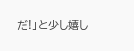だ!」と少し嬉し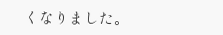くなりました。